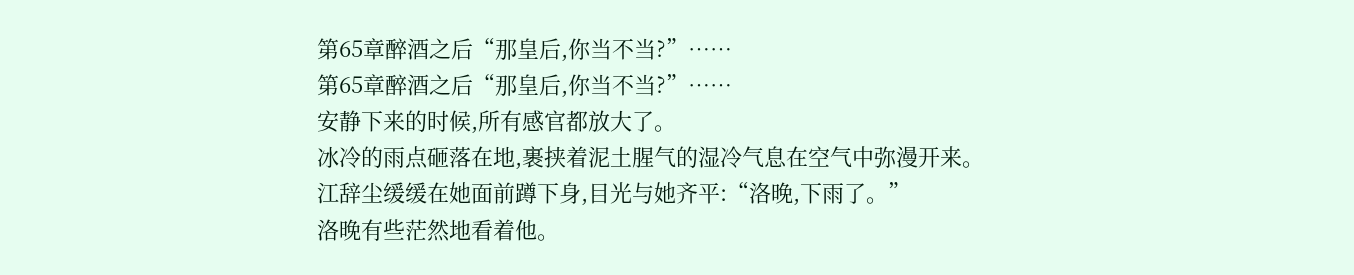第65章醉酒之后“那皇后,你当不当?”……
第65章醉酒之后“那皇后,你当不当?”……
安静下来的时候,所有感官都放大了。
冰冷的雨点砸落在地,裹挟着泥土腥气的湿冷气息在空气中弥漫开来。
江辞尘缓缓在她面前蹲下身,目光与她齐平:“洛晚,下雨了。”
洛晚有些茫然地看着他。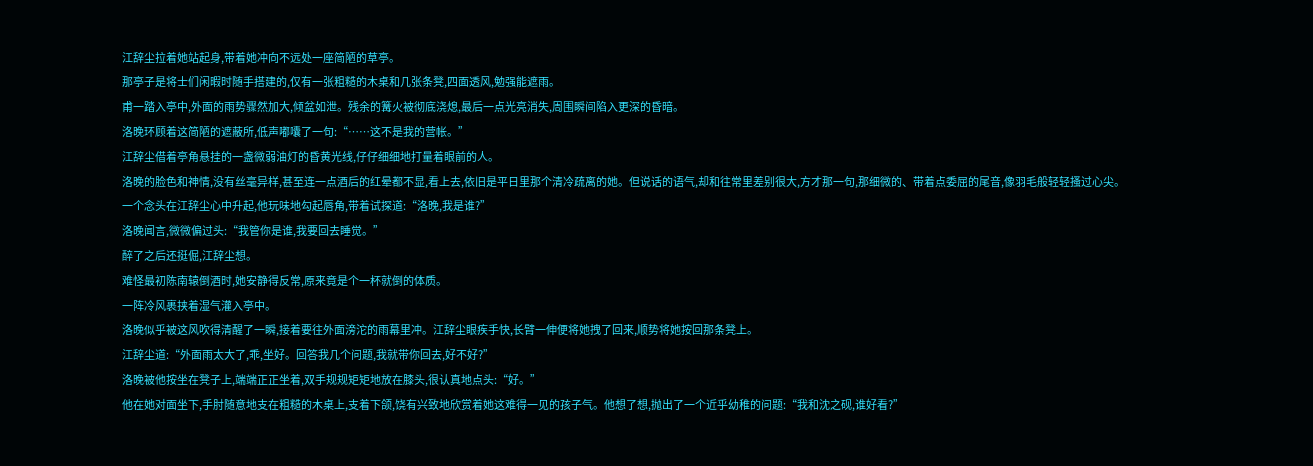江辞尘拉着她站起身,带着她冲向不远处一座简陋的草亭。
那亭子是将士们闲暇时随手搭建的,仅有一张粗糙的木桌和几张条凳,四面透风,勉强能遮雨。
甫一踏入亭中,外面的雨势骤然加大,倾盆如泄。残余的篝火被彻底浇熄,最后一点光亮消失,周围瞬间陷入更深的昏暗。
洛晚环顾着这简陋的遮蔽所,低声嘟囔了一句:“……这不是我的营帐。”
江辞尘借着亭角悬挂的一盏微弱油灯的昏黄光线,仔仔细细地打量着眼前的人。
洛晚的脸色和神情,没有丝毫异样,甚至连一点酒后的红晕都不显,看上去,依旧是平日里那个清冷疏离的她。但说话的语气,却和往常里差别很大,方才那一句,那细微的、带着点委屈的尾音,像羽毛般轻轻搔过心尖。
一个念头在江辞尘心中升起,他玩味地勾起唇角,带着试探道:“洛晚,我是谁?”
洛晚闻言,微微偏过头:“我管你是谁,我要回去睡觉。”
醉了之后还挺倔,江辞尘想。
难怪最初陈南辕倒酒时,她安静得反常,原来竟是个一杯就倒的体质。
一阵冷风裹挟着湿气灌入亭中。
洛晚似乎被这风吹得清醒了一瞬,接着要往外面滂沱的雨幕里冲。江辞尘眼疾手快,长臂一伸便将她拽了回来,顺势将她按回那条凳上。
江辞尘道:“外面雨太大了,乖,坐好。回答我几个问题,我就带你回去,好不好?”
洛晚被他按坐在凳子上,端端正正坐着,双手规规矩矩地放在膝头,很认真地点头:“好。”
他在她对面坐下,手肘随意地支在粗糙的木桌上,支着下颌,饶有兴致地欣赏着她这难得一见的孩子气。他想了想,抛出了一个近乎幼稚的问题:“我和沈之砚,谁好看?”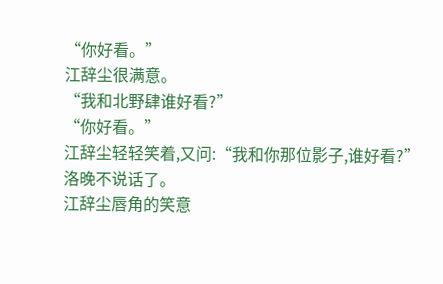“你好看。”
江辞尘很满意。
“我和北野肆谁好看?”
“你好看。”
江辞尘轻轻笑着,又问:“我和你那位影子,谁好看?”
洛晚不说话了。
江辞尘唇角的笑意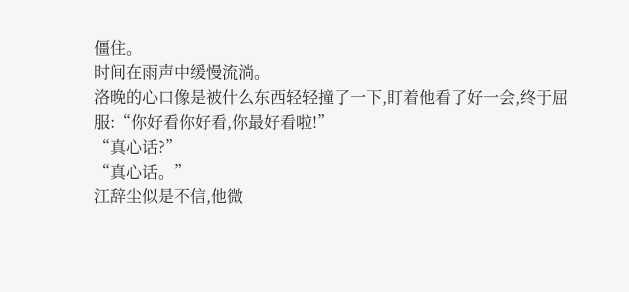僵住。
时间在雨声中缓慢流淌。
洛晚的心口像是被什么东西轻轻撞了一下,盯着他看了好一会,终于屈服:“你好看你好看,你最好看啦!”
“真心话?”
“真心话。”
江辞尘似是不信,他微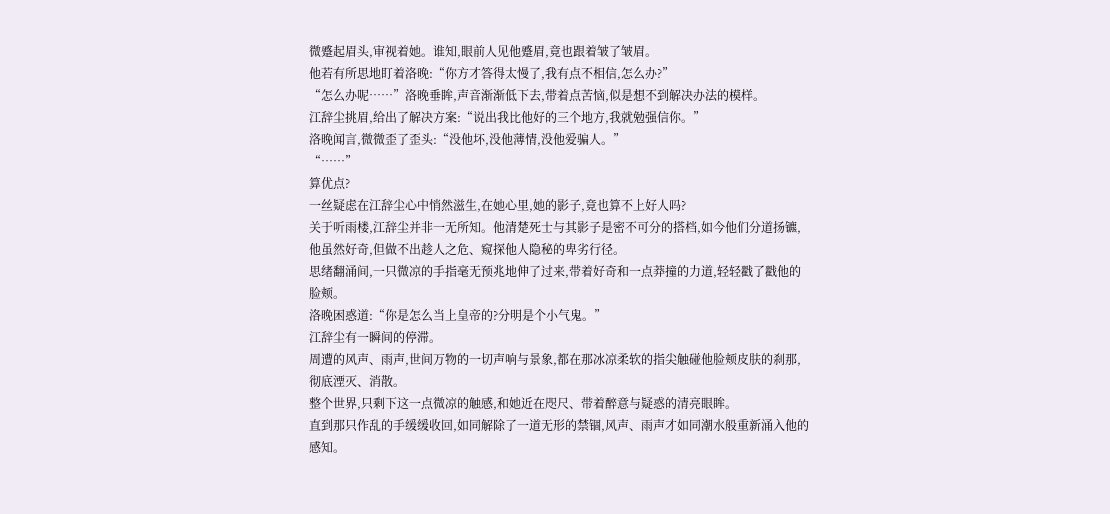微蹙起眉头,审视着她。谁知,眼前人见他蹙眉,竟也跟着皱了皱眉。
他若有所思地盯着洛晚:“你方才答得太慢了,我有点不相信,怎么办?”
“怎么办呢……”洛晚垂眸,声音渐渐低下去,带着点苦恼,似是想不到解决办法的模样。
江辞尘挑眉,给出了解决方案:“说出我比他好的三个地方,我就勉强信你。”
洛晚闻言,微微歪了歪头:“没他坏,没他薄情,没他爱骗人。”
“……”
算优点?
一丝疑虑在江辞尘心中悄然滋生,在她心里,她的影子,竟也算不上好人吗?
关于听雨楼,江辞尘并非一无所知。他清楚死士与其影子是密不可分的搭档,如今他们分道扬镳,他虽然好奇,但做不出趁人之危、窥探他人隐秘的卑劣行径。
思绪翻涌间,一只微凉的手指毫无预兆地伸了过来,带着好奇和一点莽撞的力道,轻轻戳了戳他的脸颊。
洛晚困惑道:“你是怎么当上皇帝的?分明是个小气鬼。”
江辞尘有一瞬间的停滞。
周遭的风声、雨声,世间万物的一切声响与景象,都在那冰凉柔软的指尖触碰他脸颊皮肤的刹那,彻底湮灭、消散。
整个世界,只剩下这一点微凉的触感,和她近在咫尺、带着醉意与疑惑的清亮眼眸。
直到那只作乱的手缓缓收回,如同解除了一道无形的禁锢,风声、雨声才如同潮水般重新涌入他的感知。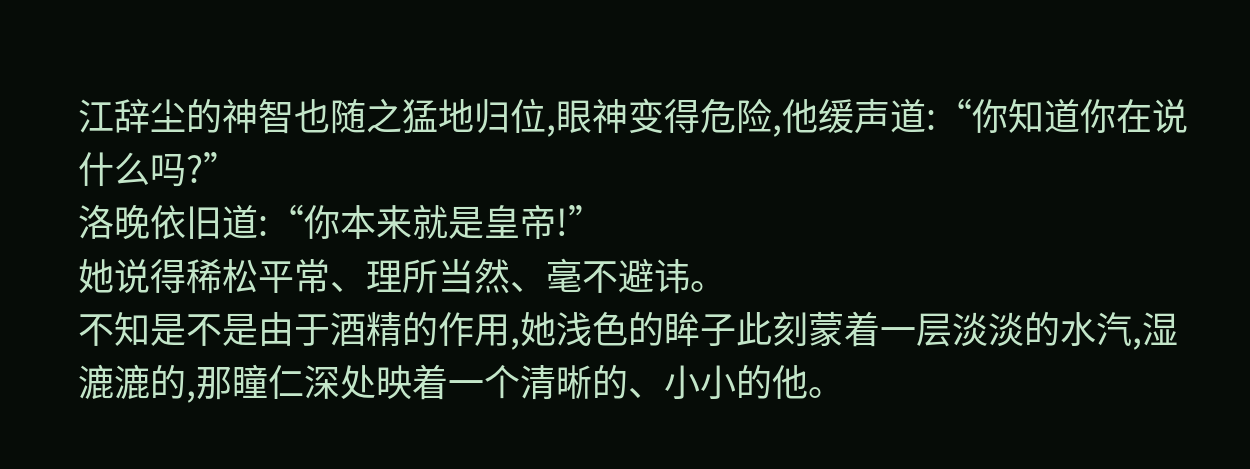江辞尘的神智也随之猛地归位,眼神变得危险,他缓声道:“你知道你在说什么吗?”
洛晚依旧道:“你本来就是皇帝!”
她说得稀松平常、理所当然、毫不避讳。
不知是不是由于酒精的作用,她浅色的眸子此刻蒙着一层淡淡的水汽,湿漉漉的,那瞳仁深处映着一个清晰的、小小的他。